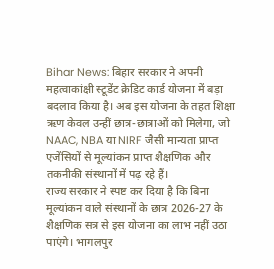Bihar News: बिहार सरकार ने अपनी महत्वाकांक्षी स्टूडेंट क्रेडिट कार्ड योजना में बड़ा बदलाव किया है। अब इस योजना के तहत शिक्षा ऋण केवल उन्हीं छात्र-छात्राओं को मिलेगा, जो NAAC, NBA या NIRF जैसी मान्यता प्राप्त एजेंसियों से मूल्यांकन प्राप्त शैक्षणिक और तकनीकी संस्थानों में पढ़ रहे हैं।
राज्य सरकार ने स्पष्ट कर दिया है कि बिना मूल्यांकन वाले संस्थानों के छात्र 2026-27 के शैक्षणिक सत्र से इस योजना का लाभ नहीं उठा पाएंगे। भागलपुर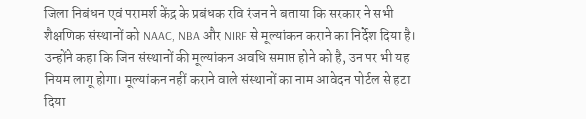जिला निबंधन एवं परामर्श केंद्र के प्रबंधक रवि रंजन ने बताया कि सरकार ने सभी शैक्षणिक संस्थानों को NAAC, NBA और NIRF से मूल्यांकन कराने का निर्देश दिया है।
उन्होंने कहा कि जिन संस्थानों की मूल्यांकन अवधि समाप्त होने को है, उन पर भी यह नियम लागू होगा। मूल्यांकन नहीं कराने वाले संस्थानों का नाम आवेदन पोर्टल से हटा दिया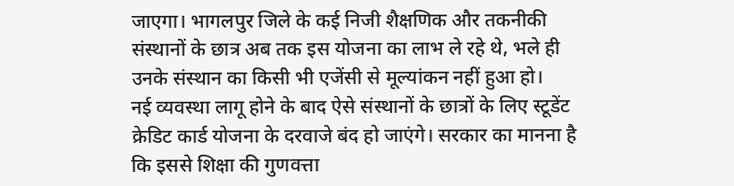जाएगा। भागलपुर जिले के कई निजी शैक्षणिक और तकनीकी संस्थानों के छात्र अब तक इस योजना का लाभ ले रहे थे, भले ही उनके संस्थान का किसी भी एजेंसी से मूल्यांकन नहीं हुआ हो।
नई व्यवस्था लागू होने के बाद ऐसे संस्थानों के छात्रों के लिए स्टूडेंट क्रेडिट कार्ड योजना के दरवाजे बंद हो जाएंगे। सरकार का मानना है कि इससे शिक्षा की गुणवत्ता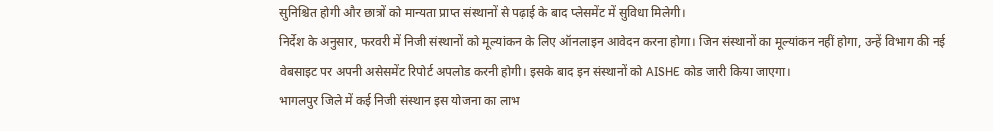सुनिश्चित होगी और छात्रों को मान्यता प्राप्त संस्थानों से पढ़ाई के बाद प्लेसमेंट में सुविधा मिलेगी।
निर्देश के अनुसार, फरवरी में निजी संस्थानों को मूल्यांकन के लिए ऑनलाइन आवेदन करना होगा। जिन संस्थानों का मूल्यांकन नहीं होगा, उन्हें विभाग की नई वेबसाइट पर अपनी असेसमेंट रिपोर्ट अपलोड करनी होगी। इसके बाद इन संस्थानों को AISHE कोड जारी किया जाएगा।
भागलपुर जिले में कई निजी संस्थान इस योजना का लाभ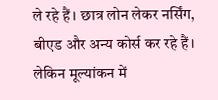ले रहे हैं। छात्र लोन लेकर नर्सिंग, बीएड और अन्य कोर्स कर रहे हैं। लेकिन मूल्यांकन में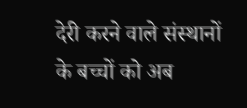देरी करने वाले संस्थानों के बच्चों को अब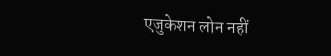एजुकेशन लोन नहीं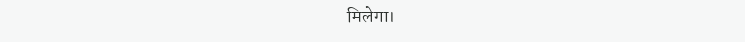मिलेगा।